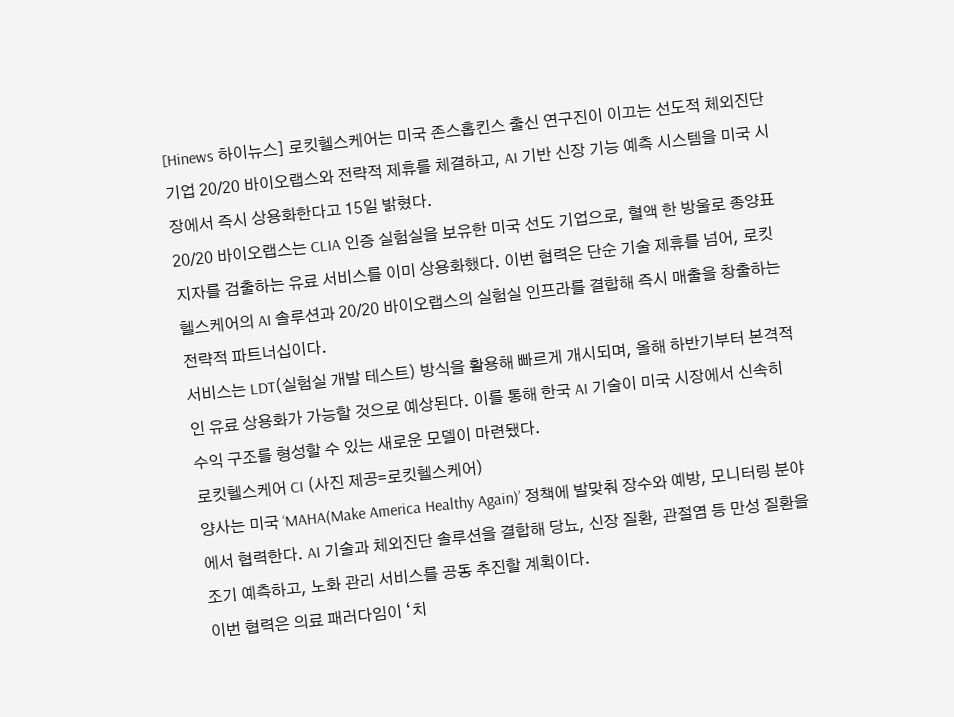[Hinews 하이뉴스] 로킷헬스케어는 미국 존스홉킨스 출신 연구진이 이끄는 선도적 체외진단 기업 20/20 바이오랩스와 전략적 제휴를 체결하고, AI 기반 신장 기능 예측 시스템을 미국 시장에서 즉시 상용화한다고 15일 밝혔다.
20/20 바이오랩스는 CLIA 인증 실험실을 보유한 미국 선도 기업으로, 혈액 한 방울로 종양표지자를 검출하는 유료 서비스를 이미 상용화했다. 이번 협력은 단순 기술 제휴를 넘어, 로킷헬스케어의 AI 솔루션과 20/20 바이오랩스의 실험실 인프라를 결합해 즉시 매출을 창출하는 전략적 파트너십이다.
서비스는 LDT(실험실 개발 테스트) 방식을 활용해 빠르게 개시되며, 올해 하반기부터 본격적인 유료 상용화가 가능할 것으로 예상된다. 이를 통해 한국 AI 기술이 미국 시장에서 신속히 수익 구조를 형성할 수 있는 새로운 모델이 마련됐다.
로킷헬스케어 CI (사진 제공=로킷헬스케어)
양사는 미국 ‘MAHA(Make America Healthy Again)’ 정책에 발맞춰 장수와 예방, 모니터링 분야에서 협력한다. AI 기술과 체외진단 솔루션을 결합해 당뇨, 신장 질환, 관절염 등 만성 질환을 조기 예측하고, 노화 관리 서비스를 공동 추진할 계획이다.
이번 협력은 의료 패러다임이 ‘치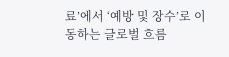료’에서 ‘예방 및 장수’로 이동하는 글로벌 흐름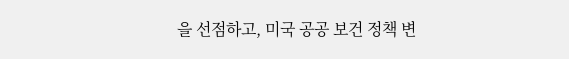을 선점하고, 미국 공공 보건 정책 변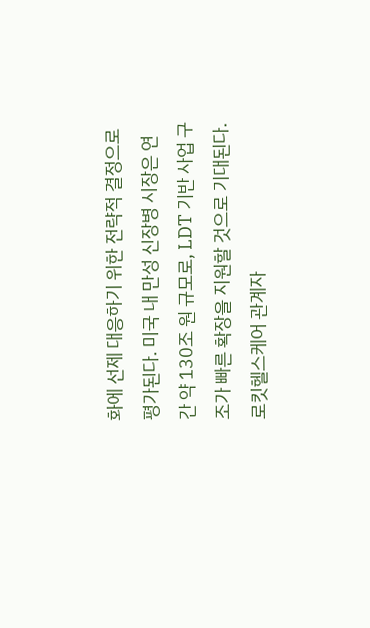화에 선제 대응하기 위한 전략적 결정으로 평가된다. 미국 내 만성 신장병 시장은 연간 약 130조 원 규모로, LDT 기반 사업 구조가 빠른 확장을 지원할 것으로 기대된다.
로킷헬스케어 관계자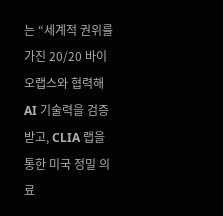는 “세계적 권위를 가진 20/20 바이오랩스와 협력해 AI 기술력을 검증받고, CLIA 랩을 통한 미국 정밀 의료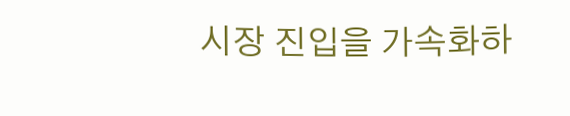시장 진입을 가속화하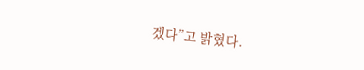겠다”고 밝혔다.